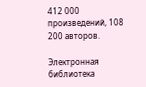412 000 произведений, 108 200 авторов.

Электронная библиотека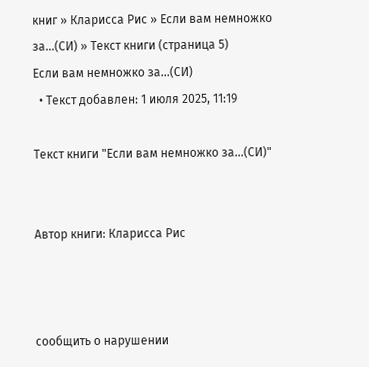книг » Кларисса Рис » Если вам немножко за...(СИ) » Текст книги (страница 5)
Если вам немножко за...(СИ)
  • Текст добавлен: 1 июля 2025, 11:19

Текст книги "Если вам немножко за...(СИ)"


Автор книги: Кларисса Рис



сообщить о нарушении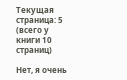Текущая страница: 5 (всего у книги 10 страниц)

Нет, я очень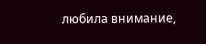любила внимание,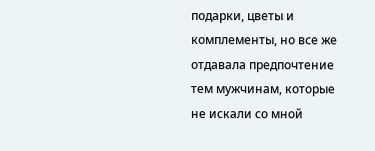подарки, цветы и комплементы, но все же отдавала предпочтение тем мужчинам, которые не искали со мной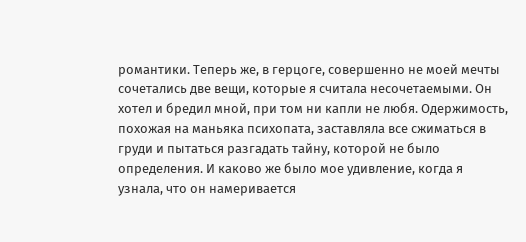романтики. Теперь же, в герцоге, совершенно не моей мечты сочетались две вещи, которые я считала несочетаемыми. Он хотел и бредил мной, при том ни капли не любя. Одержимость, похожая на маньяка психопата, заставляла все сжиматься в груди и пытаться разгадать тайну, которой не было определения. И каково же было мое удивление, когда я узнала, что он намеривается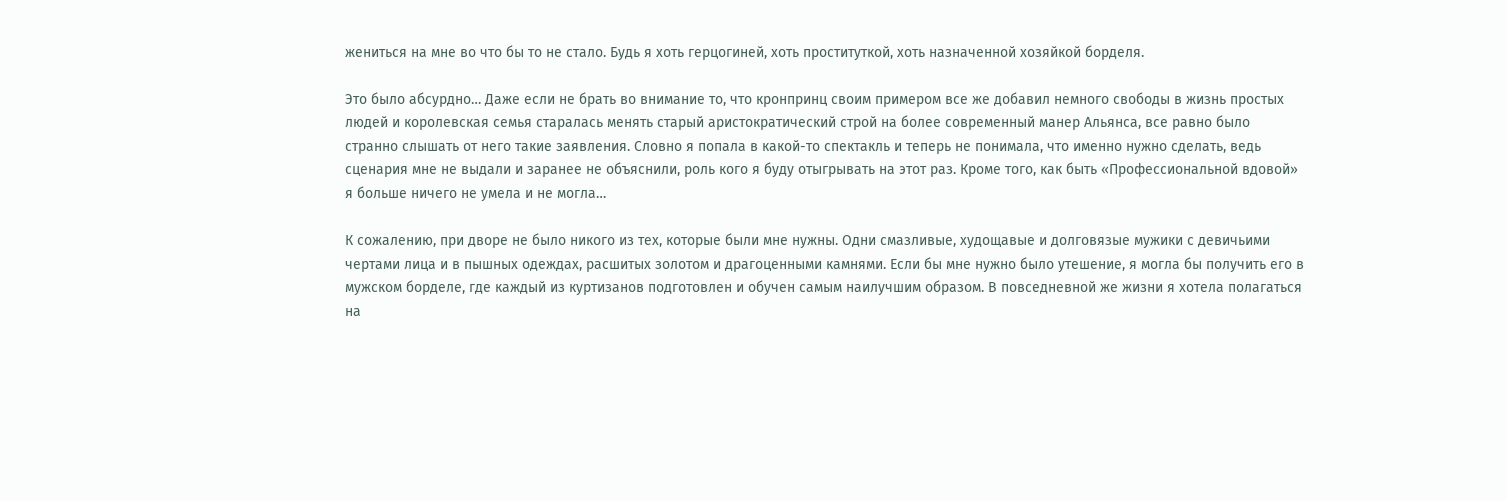жениться на мне во что бы то не стало. Будь я хоть герцогиней, хоть проституткой, хоть назначенной хозяйкой борделя.

Это было абсурдно… Даже если не брать во внимание то, что кронпринц своим примером все же добавил немного свободы в жизнь простых людей и королевская семья старалась менять старый аристократический строй на более современный манер Альянса, все равно было странно слышать от него такие заявления. Словно я попала в какой-то спектакль и теперь не понимала, что именно нужно сделать, ведь сценария мне не выдали и заранее не объяснили, роль кого я буду отыгрывать на этот раз. Кроме того, как быть «Профессиональной вдовой» я больше ничего не умела и не могла…

К сожалению, при дворе не было никого из тех, которые были мне нужны. Одни смазливые, худощавые и долговязые мужики с девичьими чертами лица и в пышных одеждах, расшитых золотом и драгоценными камнями. Если бы мне нужно было утешение, я могла бы получить его в мужском борделе, где каждый из куртизанов подготовлен и обучен самым наилучшим образом. В повседневной же жизни я хотела полагаться на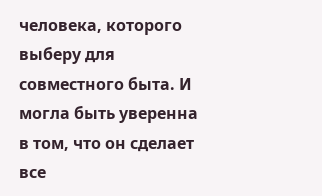человека, которого выберу для совместного быта. И могла быть уверенна в том, что он сделает все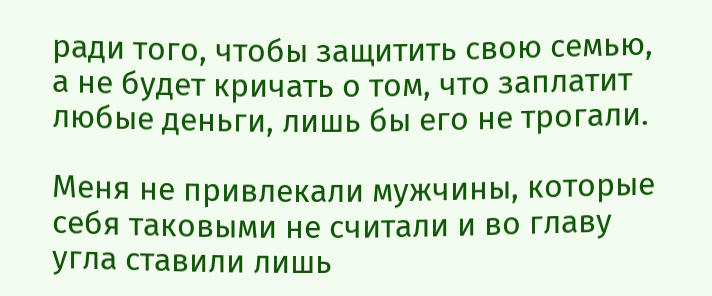ради того, чтобы защитить свою семью, а не будет кричать о том, что заплатит любые деньги, лишь бы его не трогали.

Меня не привлекали мужчины, которые себя таковыми не считали и во главу угла ставили лишь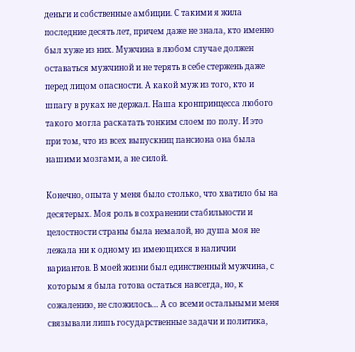деньги и собственные амбиции. С такими я жила последние десять лет, причем даже не знала, кто именно был хуже из них. Мужчина в любом случае должен оставаться мужчиной и не терять в себе стержень даже перед лицом опасности. А какой муж из того, кто и шпагу в руках не держал. Наша кронпринцесса любого такого могла раскатать тонким слоем по полу. И это при том, что из всех выпускниц пансиона она была нашими мозгами, а не силой.

Конечно, опыта у меня было столько, что хватило бы на десятерых. Моя роль в сохранении стабильности и целостности страны была немалой, но душа моя не лежала ни к одному из имеющихся в наличии вариантов. В моей жизни был единственный мужчина, с которым я была готова остаться навсегда, но, к сожалению, не сложилось… А со всеми остальными меня связывали лишь государственные задачи и политика,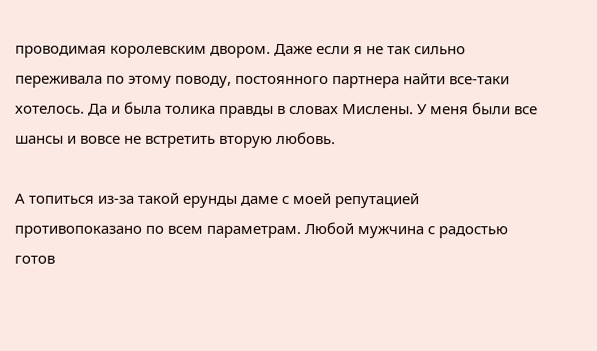проводимая королевским двором. Даже если я не так сильно переживала по этому поводу, постоянного партнера найти все-таки хотелось. Да и была толика правды в словах Мислены. У меня были все шансы и вовсе не встретить вторую любовь.

А топиться из-за такой ерунды даме с моей репутацией противопоказано по всем параметрам. Любой мужчина с радостью готов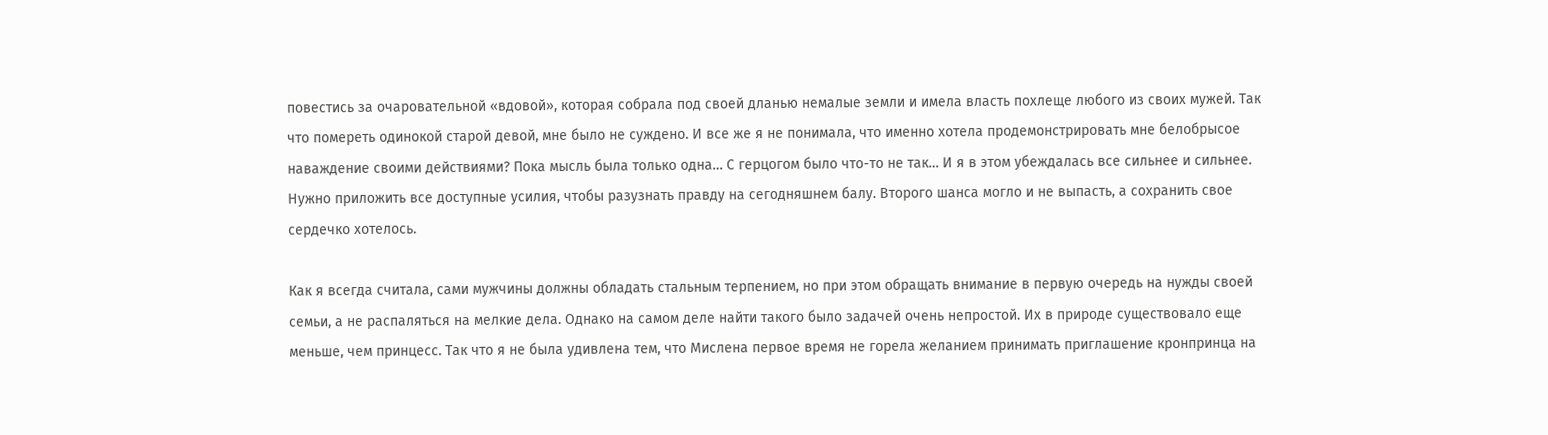повестись за очаровательной «вдовой», которая собрала под своей дланью немалые земли и имела власть похлеще любого из своих мужей. Так что помереть одинокой старой девой, мне было не суждено. И все же я не понимала, что именно хотела продемонстрировать мне белобрысое наваждение своими действиями? Пока мысль была только одна… С герцогом было что-то не так… И я в этом убеждалась все сильнее и сильнее. Нужно приложить все доступные усилия, чтобы разузнать правду на сегодняшнем балу. Второго шанса могло и не выпасть, а сохранить свое сердечко хотелось.

Как я всегда считала, сами мужчины должны обладать стальным терпением, но при этом обращать внимание в первую очередь на нужды своей семьи, а не распаляться на мелкие дела. Однако на самом деле найти такого было задачей очень непростой. Их в природе существовало еще меньше, чем принцесс. Так что я не была удивлена тем, что Мислена первое время не горела желанием принимать приглашение кронпринца на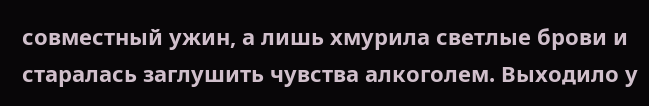совместный ужин, а лишь хмурила светлые брови и старалась заглушить чувства алкоголем. Выходило у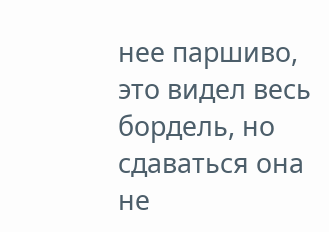нее паршиво, это видел весь бордель, но сдаваться она не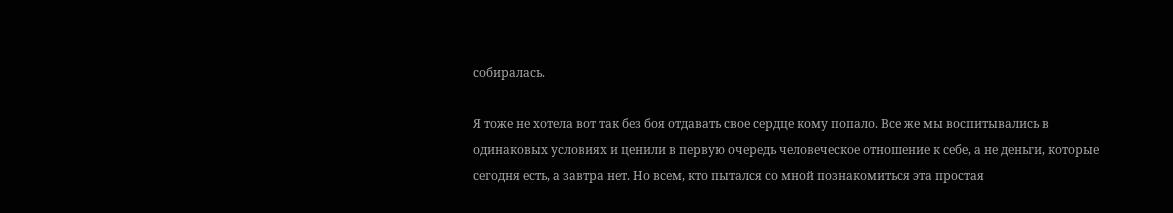собиралась.

Я тоже не хотела вот так без боя отдавать свое сердце кому попало. Все же мы воспитывались в одинаковых условиях и ценили в первую очередь человеческое отношение к себе, а не деньги, которые сегодня есть, а завтра нет. Но всем, кто пытался со мной познакомиться эта простая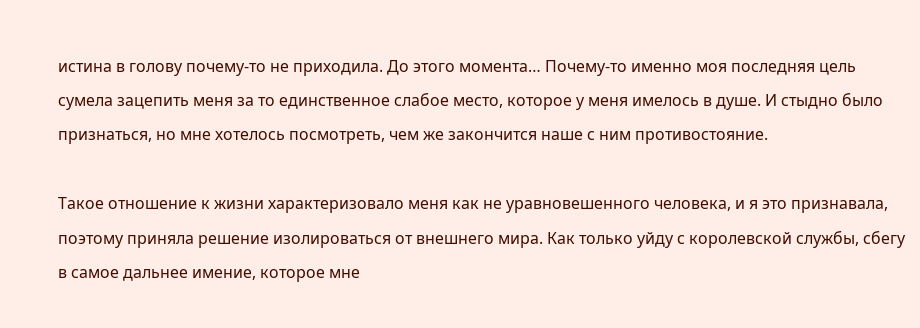истина в голову почему-то не приходила. До этого момента… Почему-то именно моя последняя цель сумела зацепить меня за то единственное слабое место, которое у меня имелось в душе. И стыдно было признаться, но мне хотелось посмотреть, чем же закончится наше с ним противостояние.

Такое отношение к жизни характеризовало меня как не уравновешенного человека, и я это признавала, поэтому приняла решение изолироваться от внешнего мира. Как только уйду с королевской службы, сбегу в самое дальнее имение, которое мне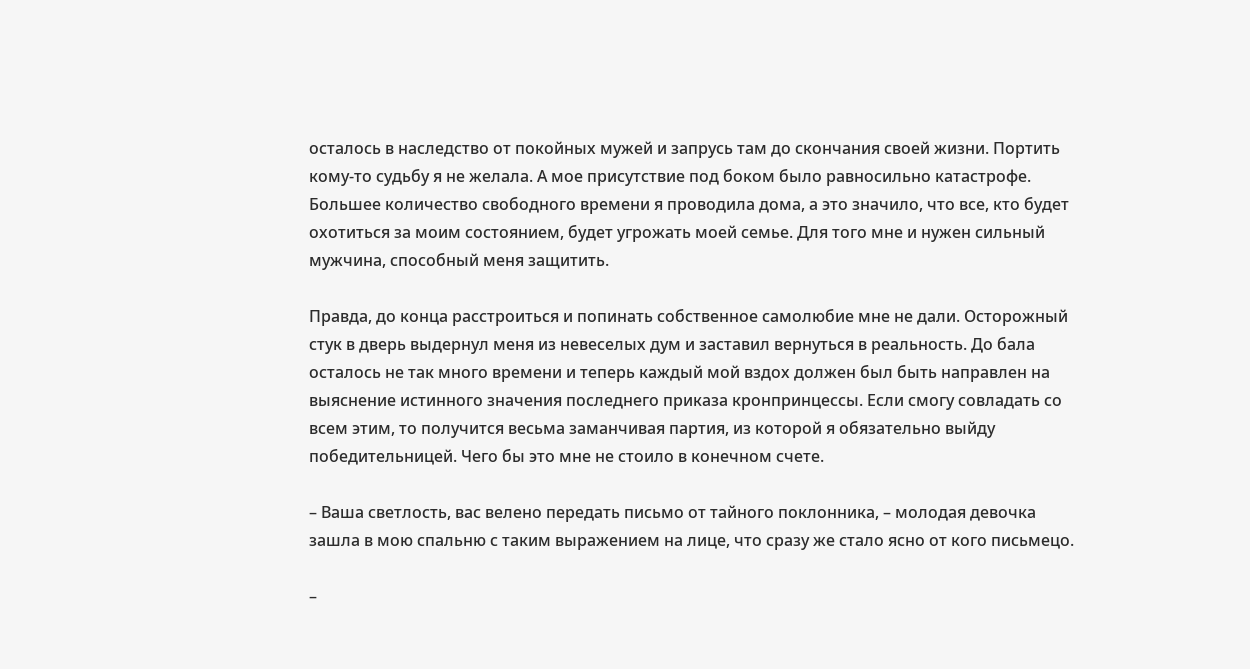осталось в наследство от покойных мужей и запрусь там до скончания своей жизни. Портить кому-то судьбу я не желала. А мое присутствие под боком было равносильно катастрофе. Большее количество свободного времени я проводила дома, а это значило, что все, кто будет охотиться за моим состоянием, будет угрожать моей семье. Для того мне и нужен сильный мужчина, способный меня защитить.

Правда, до конца расстроиться и попинать собственное самолюбие мне не дали. Осторожный стук в дверь выдернул меня из невеселых дум и заставил вернуться в реальность. До бала осталось не так много времени и теперь каждый мой вздох должен был быть направлен на выяснение истинного значения последнего приказа кронпринцессы. Если смогу совладать со всем этим, то получится весьма заманчивая партия, из которой я обязательно выйду победительницей. Чего бы это мне не стоило в конечном счете.

– Ваша светлость, вас велено передать письмо от тайного поклонника, – молодая девочка зашла в мою спальню с таким выражением на лице, что сразу же стало ясно от кого письмецо.

–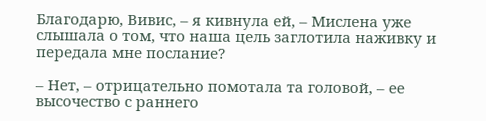Благодарю, Вивис, – я кивнула ей, – Мислена уже слышала о том, что наша цель заглотила наживку и передала мне послание?

– Нет, – отрицательно помотала та головой, – ее высочество с раннего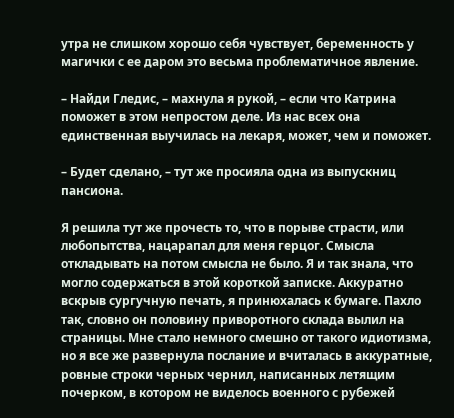утра не слишком хорошо себя чувствует, беременность у магички с ее даром это весьма проблематичное явление.

– Найди Гледис, – махнула я рукой, – если что Катрина поможет в этом непростом деле. Из нас всех она единственная выучилась на лекаря, может, чем и поможет.

– Будет сделано, – тут же просияла одна из выпускниц пансиона.

Я решила тут же прочесть то, что в порыве страсти, или любопытства, нацарапал для меня герцог. Смысла откладывать на потом смысла не было. Я и так знала, что могло содержаться в этой короткой записке. Аккуратно вскрыв сургучную печать, я принюхалась к бумаге. Пахло так, словно он половину приворотного склада вылил на страницы. Мне стало немного смешно от такого идиотизма, но я все же развернула послание и вчиталась в аккуратные, ровные строки черных чернил, написанных летящим почерком, в котором не виделось военного с рубежей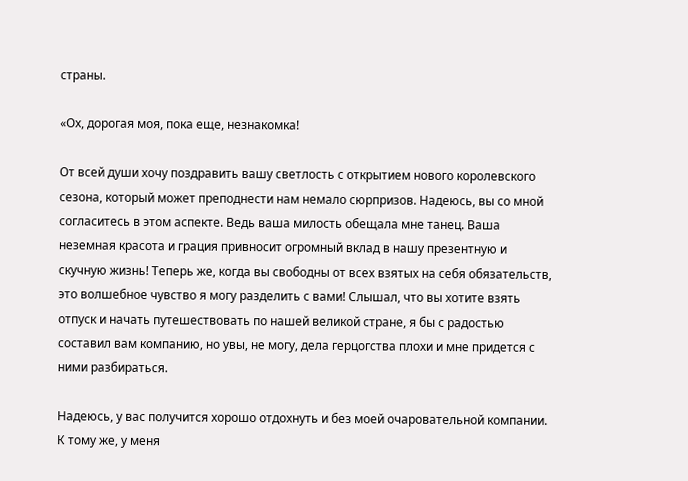страны.

«Ох, дорогая моя, пока еще, незнакомка!

От всей души хочу поздравить вашу светлость с открытием нового королевского сезона, который может преподнести нам немало сюрпризов. Надеюсь, вы со мной согласитесь в этом аспекте. Ведь ваша милость обещала мне танец. Ваша неземная красота и грация привносит огромный вклад в нашу презентную и скучную жизнь! Теперь же, когда вы свободны от всех взятых на себя обязательств, это волшебное чувство я могу разделить с вами! Слышал, что вы хотите взять отпуск и начать путешествовать по нашей великой стране, я бы с радостью составил вам компанию, но увы, не могу, дела герцогства плохи и мне придется с ними разбираться.

Надеюсь, у вас получится хорошо отдохнуть и без моей очаровательной компании. К тому же, у меня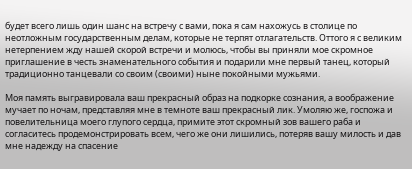будет всего лишь один шанс на встречу с вами, пока я сам нахожусь в столице по неотложным государственным делам, которые не терпят отлагательств. Оттого я с великим нетерпением жду нашей скорой встречи и молюсь, чтобы вы приняли мое скромное приглашение в честь знаменательного события и подарили мне первый танец, который традиционно танцевали со своим (своими) ныне покойными мужьями.

Моя память выгравировала ваш прекрасный образ на подкорке сознания, а воображение мучает по ночам, представляя мне в темноте ваш прекрасный лик. Умоляю же, госпожа и повелительница моего глупого сердца, примите этот скромный зов вашего раба и согласитесь продемонстрировать всем, чего же они лишились, потеряв вашу милость и дав мне надежду на спасение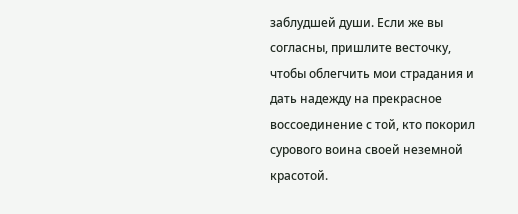заблудшей души. Если же вы согласны, пришлите весточку, чтобы облегчить мои страдания и дать надежду на прекрасное воссоединение с той, кто покорил сурового воина своей неземной красотой.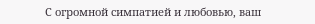С огромной симпатией и любовью, ваш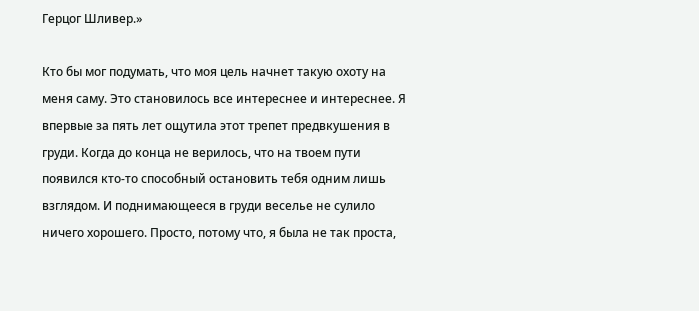Герцог Шливер.»

Кто бы мог подумать, что моя цель начнет такую охоту на меня саму. Это становилось все интереснее и интереснее. Я впервые за пять лет ощутила этот трепет предвкушения в груди. Когда до конца не верилось, что на твоем пути появился кто-то способный остановить тебя одним лишь взглядом. И поднимающееся в груди веселье не сулило ничего хорошего. Просто, потому что, я была не так проста,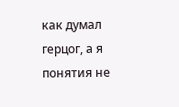как думал герцог, а я понятия не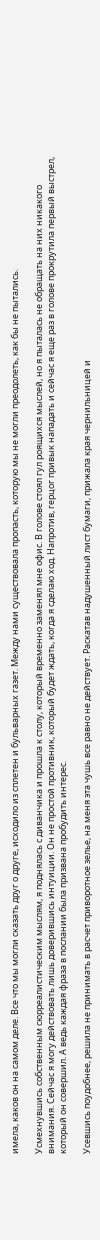имела, каков он на самом деле. Все что мы могли сказать друг о друге, исходило из сплетен и бульварных газет. Между нами существовала пропасть, которую мы не могли преодолеть, как бы не пытались.

Усмехнувшись собственным сюрреалистическим мыслям, я поднялась с диванчика и прошла к столу, который временно заменял мне офис. В голове стоял гул роящихся мыслей, но я пыталась не обращать на них никакого внимания. Сейчас я могу действовать лишь доверившись интуиции. Он не простой противник, который будет ждать, когда я сделаю ход. Напротив, герцог привык нападать и сейчас я еще раз в голове прокрутила первый выстрел, который он совершил. А ведь каждая фраза в послании была призвана пробудить интерес.

Усевшись поудобнее, решила не принимать в расчет приворотное зелье, на меня эта чушь все равно не действует. Раскатав надушенный лист бумаги, прижала края чернильницей и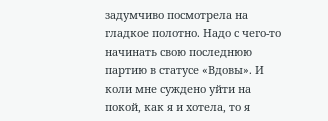задумчиво посмотрела на гладкое полотно. Надо с чего-то начинать свою последнюю партию в статусе «Вдовы». И коли мне суждено уйти на покой, как я и хотела, то я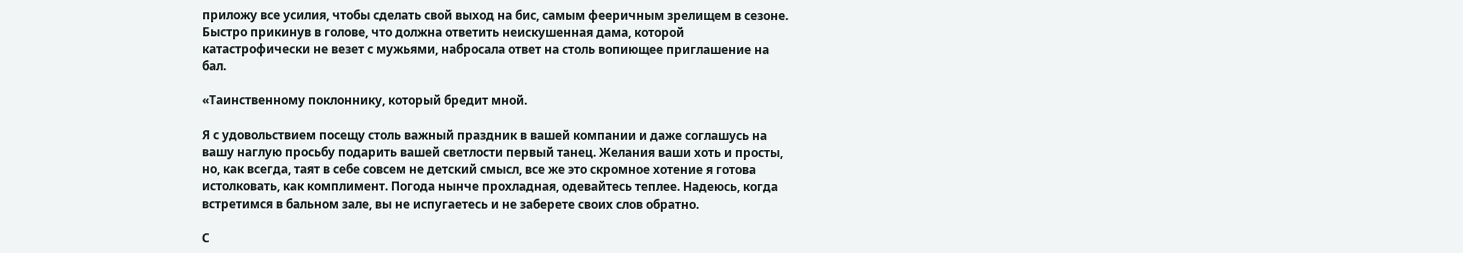приложу все усилия, чтобы сделать свой выход на бис, самым фееричным зрелищем в сезоне. Быстро прикинув в голове, что должна ответить неискушенная дама, которой катастрофически не везет с мужьями, набросала ответ на столь вопиющее приглашение на бал.

«Таинственному поклоннику, который бредит мной.

Я с удовольствием посещу столь важный праздник в вашей компании и даже соглашусь на вашу наглую просьбу подарить вашей светлости первый танец. Желания ваши хоть и просты, но, как всегда, таят в себе совсем не детский смысл, все же это скромное хотение я готова истолковать, как комплимент. Погода нынче прохладная, одевайтесь теплее. Надеюсь, когда встретимся в бальном зале, вы не испугаетесь и не заберете своих слов обратно.

С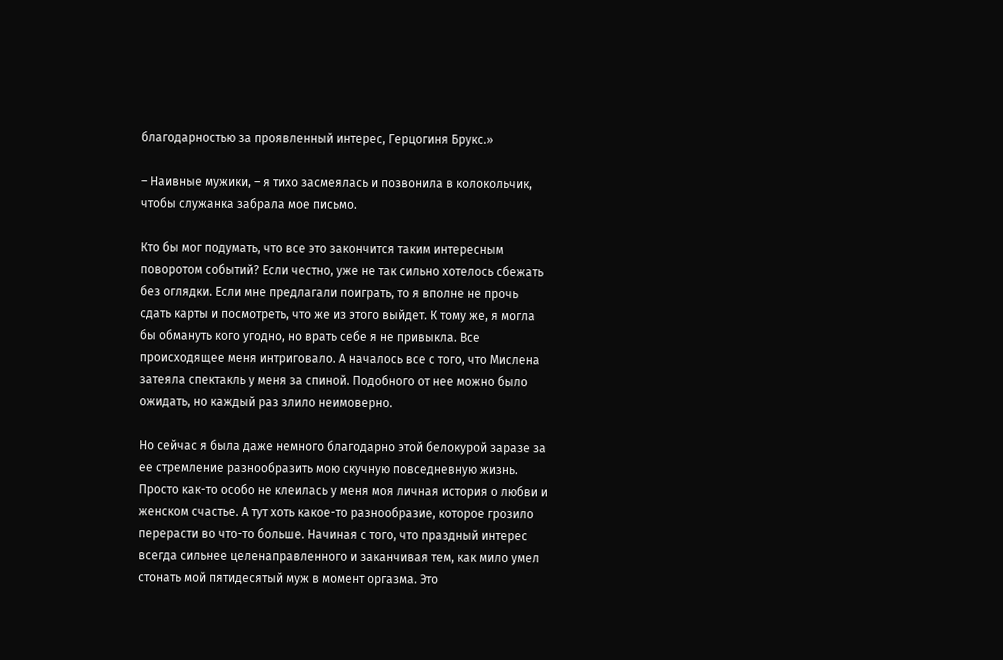благодарностью за проявленный интерес, Герцогиня Брукс.»

– Наивные мужики, – я тихо засмеялась и позвонила в колокольчик, чтобы служанка забрала мое письмо.

Кто бы мог подумать, что все это закончится таким интересным поворотом событий? Если честно, уже не так сильно хотелось сбежать без оглядки. Если мне предлагали поиграть, то я вполне не прочь сдать карты и посмотреть, что же из этого выйдет. К тому же, я могла бы обмануть кого угодно, но врать себе я не привыкла. Все происходящее меня интриговало. А началось все с того, что Мислена затеяла спектакль у меня за спиной. Подобного от нее можно было ожидать, но каждый раз злило неимоверно.

Но сейчас я была даже немного благодарно этой белокурой заразе за ее стремление разнообразить мою скучную повседневную жизнь. Просто как-то особо не клеилась у меня моя личная история о любви и женском счастье. А тут хоть какое-то разнообразие, которое грозило перерасти во что-то больше. Начиная с того, что праздный интерес всегда сильнее целенаправленного и заканчивая тем, как мило умел стонать мой пятидесятый муж в момент оргазма. Это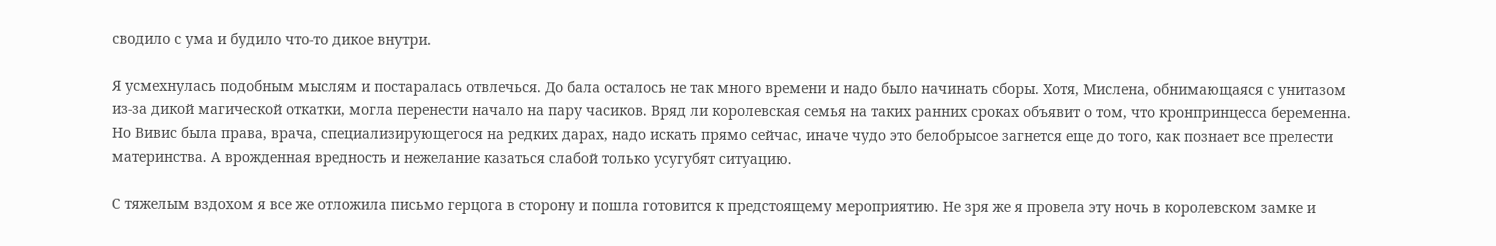сводило с ума и будило что-то дикое внутри.

Я усмехнулась подобным мыслям и постаралась отвлечься. До бала осталось не так много времени и надо было начинать сборы. Хотя, Мислена, обнимающаяся с унитазом из-за дикой магической откатки, могла перенести начало на пару часиков. Вряд ли королевская семья на таких ранних сроках объявит о том, что кронпринцесса беременна. Но Вивис была права, врача, специализирующегося на редких дарах, надо искать прямо сейчас, иначе чудо это белобрысое загнется еще до того, как познает все прелести материнства. А врожденная вредность и нежелание казаться слабой только усугубят ситуацию.

С тяжелым вздохом я все же отложила письмо герцога в сторону и пошла готовится к предстоящему мероприятию. Не зря же я провела эту ночь в королевском замке и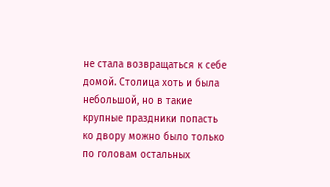не стала возвращаться к себе домой. Столица хоть и была небольшой, но в такие крупные праздники попасть ко двору можно было только по головам остальных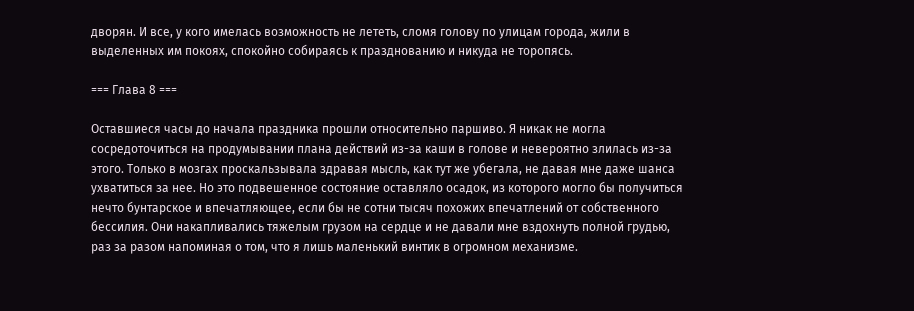дворян. И все, у кого имелась возможность не лететь, сломя голову по улицам города, жили в выделенных им покоях, спокойно собираясь к празднованию и никуда не торопясь.

=== Глава 8 ===

Оставшиеся часы до начала праздника прошли относительно паршиво. Я никак не могла сосредоточиться на продумывании плана действий из-за каши в голове и невероятно злилась из-за этого. Только в мозгах проскальзывала здравая мысль, как тут же убегала, не давая мне даже шанса ухватиться за нее. Но это подвешенное состояние оставляло осадок, из которого могло бы получиться нечто бунтарское и впечатляющее, если бы не сотни тысяч похожих впечатлений от собственного бессилия. Они накапливались тяжелым грузом на сердце и не давали мне вздохнуть полной грудью, раз за разом напоминая о том, что я лишь маленький винтик в огромном механизме.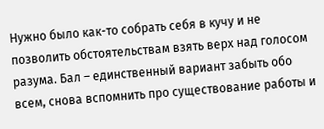Нужно было как-то собрать себя в кучу и не позволить обстоятельствам взять верх над голосом разума. Бал – единственный вариант забыть обо всем, снова вспомнить про существование работы и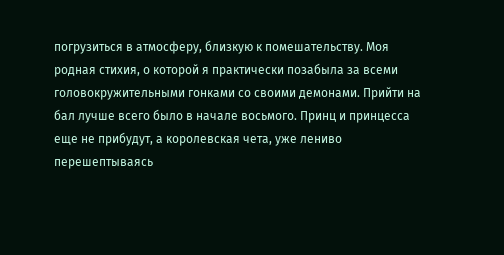погрузиться в атмосферу, близкую к помешательству. Моя родная стихия, о которой я практически позабыла за всеми головокружительными гонками со своими демонами. Прийти на бал лучше всего было в начале восьмого. Принц и принцесса еще не прибудут, а королевская чета, уже лениво перешептываясь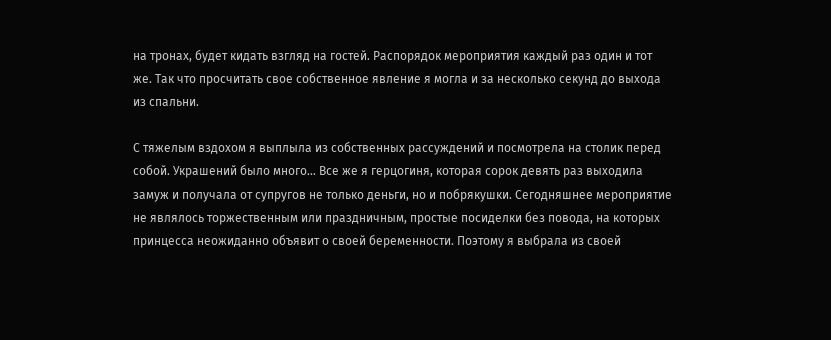на тронах, будет кидать взгляд на гостей. Распорядок мероприятия каждый раз один и тот же. Так что просчитать свое собственное явление я могла и за несколько секунд до выхода из спальни.

С тяжелым вздохом я выплыла из собственных рассуждений и посмотрела на столик перед собой. Украшений было много… Все же я герцогиня, которая сорок девять раз выходила замуж и получала от супругов не только деньги, но и побрякушки. Сегодняшнее мероприятие не являлось торжественным или праздничным, простые посиделки без повода, на которых принцесса неожиданно объявит о своей беременности. Поэтому я выбрала из своей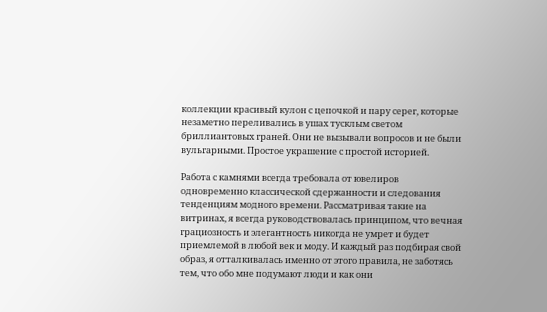коллекции красивый кулон с цепочкой и пару серег, которые незаметно переливались в ушах тусклым светом бриллиантовых граней. Они не вызывали вопросов и не были вульгарными. Простое украшение с простой историей.

Работа с камнями всегда требовала от ювелиров одновременно классической сдержанности и следования тенденциям модного времени. Рассматривая такие на витринах, я всегда руководствовалась принципом, что вечная грациозность и элегантность никогда не умрет и будет приемлемой в любой век и моду. И каждый раз подбирая свой образ, я отталкивалась именно от этого правила, не заботясь тем, что обо мне подумают люди и как они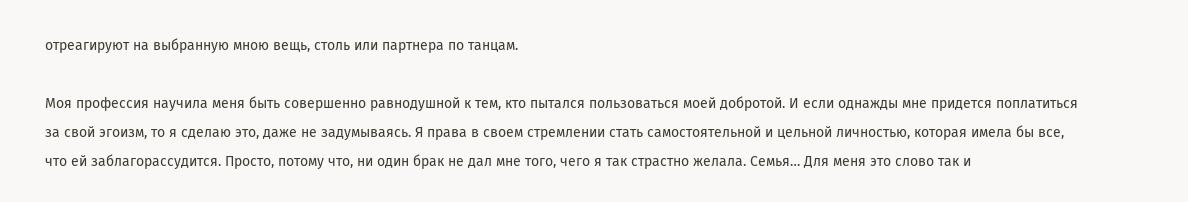отреагируют на выбранную мною вещь, столь или партнера по танцам.

Моя профессия научила меня быть совершенно равнодушной к тем, кто пытался пользоваться моей добротой. И если однажды мне придется поплатиться за свой эгоизм, то я сделаю это, даже не задумываясь. Я права в своем стремлении стать самостоятельной и цельной личностью, которая имела бы все, что ей заблагорассудится. Просто, потому что, ни один брак не дал мне того, чего я так страстно желала. Семья… Для меня это слово так и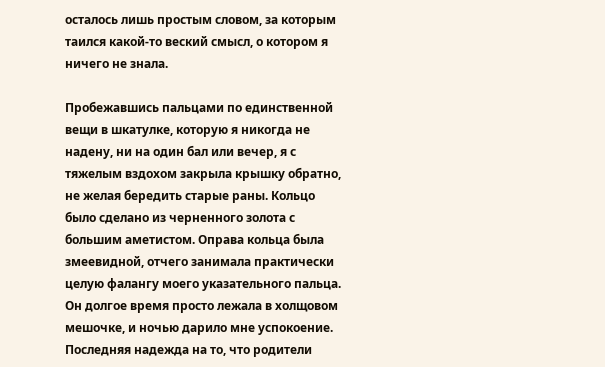осталось лишь простым словом, за которым таился какой-то веский смысл, о котором я ничего не знала.

Пробежавшись пальцами по единственной вещи в шкатулке, которую я никогда не надену, ни на один бал или вечер, я с тяжелым вздохом закрыла крышку обратно, не желая бередить старые раны. Кольцо было сделано из черненного золота с большим аметистом. Оправа кольца была змеевидной, отчего занимала практически целую фалангу моего указательного пальца. Он долгое время просто лежала в холщовом мешочке, и ночью дарило мне успокоение. Последняя надежда на то, что родители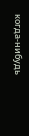когда-нибудь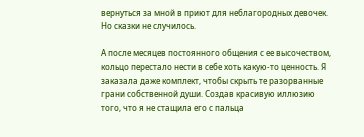вернуться за мной в приют для неблагородных девочек. Но сказки не случилось.

А после месяцев постоянного общения с ее высочеством, кольцо перестало нести в себе хоть какую-то ценность. Я заказала даже комплект, чтобы скрыть те разорванные грани собственной души. Создав красивую иллюзию того, что я не стащила его с пальца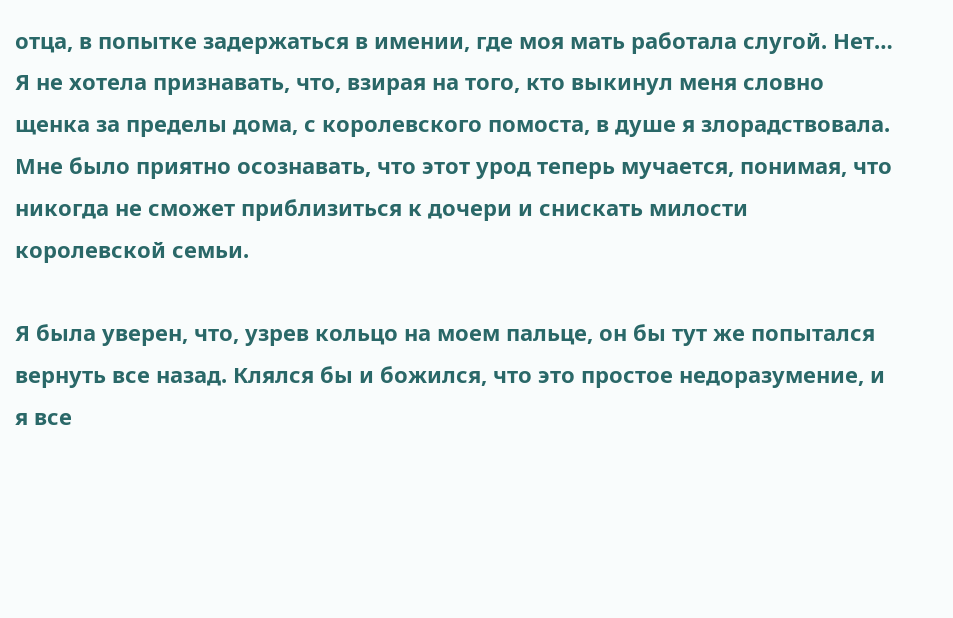отца, в попытке задержаться в имении, где моя мать работала слугой. Нет… Я не хотела признавать, что, взирая на того, кто выкинул меня словно щенка за пределы дома, с королевского помоста, в душе я злорадствовала. Мне было приятно осознавать, что этот урод теперь мучается, понимая, что никогда не сможет приблизиться к дочери и снискать милости королевской семьи.

Я была уверен, что, узрев кольцо на моем пальце, он бы тут же попытался вернуть все назад. Клялся бы и божился, что это простое недоразумение, и я все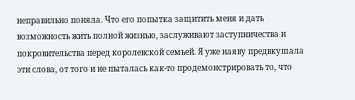неправильно поняла. Что его попытка защитить меня и дать возможность жить полной жизнью, заслуживают заступничества и покровительства перед королевской семьей. Я уже наяву предвкушала эти слова, от того и не пыталась как-то продемонстрировать то, что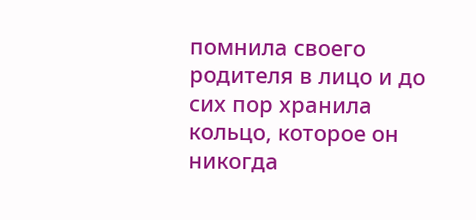помнила своего родителя в лицо и до сих пор хранила кольцо, которое он никогда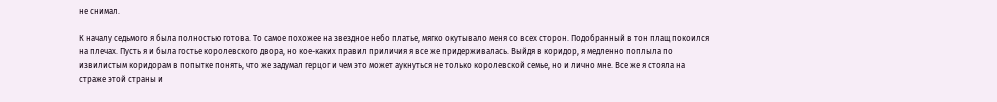не снимал.

К началу седьмого я была полностью готова. То самое похожее на звездное небо платье, мягко окутывало меня со всех сторон. Подобранный в тон плащ покоился на плечах. Пусть я и была гостье королевского двора, но кое-каких правил приличия я все же придерживалась. Выйдя в коридор, я медленно поплыла по извилистым коридорам в попытке понять, что же задумал герцог и чем это может аукнуться не только королевской семье, но и лично мне. Все же я стояла на страже этой страны и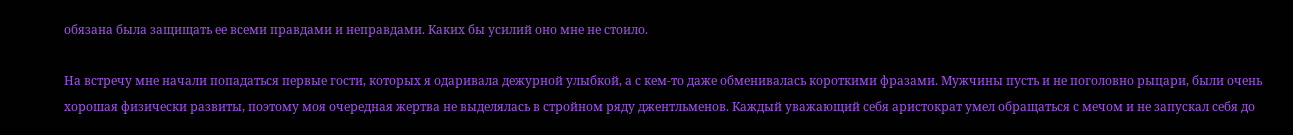обязана была защищать ее всеми правдами и неправдами. Каких бы усилий оно мне не стоило.

На встречу мне начали попадаться первые гости, которых я одаривала дежурной улыбкой, а с кем-то даже обменивалась короткими фразами. Мужчины пусть и не поголовно рыцари, были очень хорошая физически развиты, поэтому моя очередная жертва не выделялась в стройном ряду джентльменов. Каждый уважающий себя аристократ умел обращаться с мечом и не запускал себя до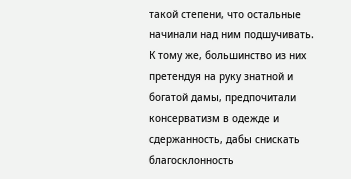такой степени, что остальные начинали над ним подшучивать. К тому же, большинство из них претендуя на руку знатной и богатой дамы, предпочитали консерватизм в одежде и сдержанность, дабы снискать благосклонность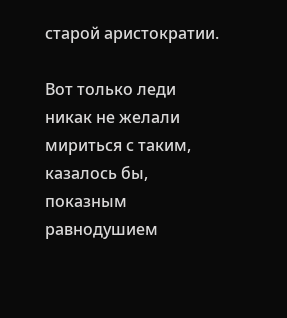старой аристократии.

Вот только леди никак не желали мириться с таким, казалось бы, показным равнодушием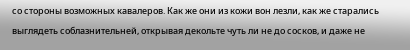со стороны возможных кавалеров. Как же они из кожи вон лезли, как же старались выглядеть соблазнительней, открывая декольте чуть ли не до сосков, и даже не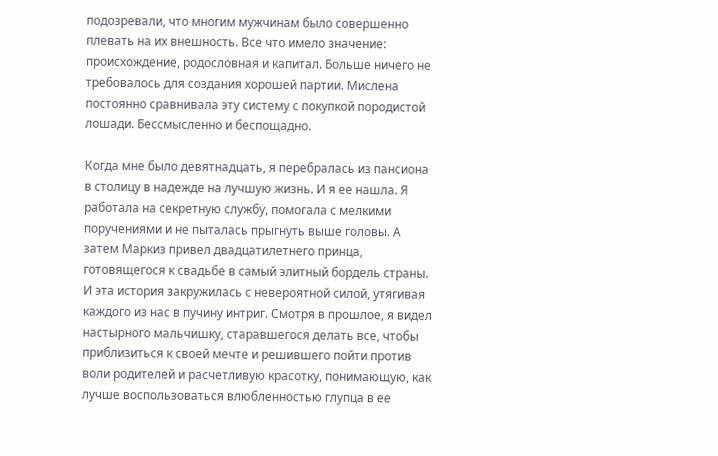подозревали, что многим мужчинам было совершенно плевать на их внешность. Все что имело значение: происхождение, родословная и капитал. Больше ничего не требовалось для создания хорошей партии. Мислена постоянно сравнивала эту систему с покупкой породистой лошади. Бессмысленно и беспощадно.

Когда мне было девятнадцать, я перебралась из пансиона в столицу в надежде на лучшую жизнь. И я ее нашла. Я работала на секретную службу, помогала с мелкими поручениями и не пыталась прыгнуть выше головы. А затем Маркиз привел двадцатилетнего принца, готовящегося к свадьбе в самый элитный бордель страны. И эта история закружилась с невероятной силой, утягивая каждого из нас в пучину интриг. Смотря в прошлое, я видел настырного мальчишку, старавшегося делать все, чтобы приблизиться к своей мечте и решившего пойти против воли родителей и расчетливую красотку, понимающую, как лучше воспользоваться влюбленностью глупца в ее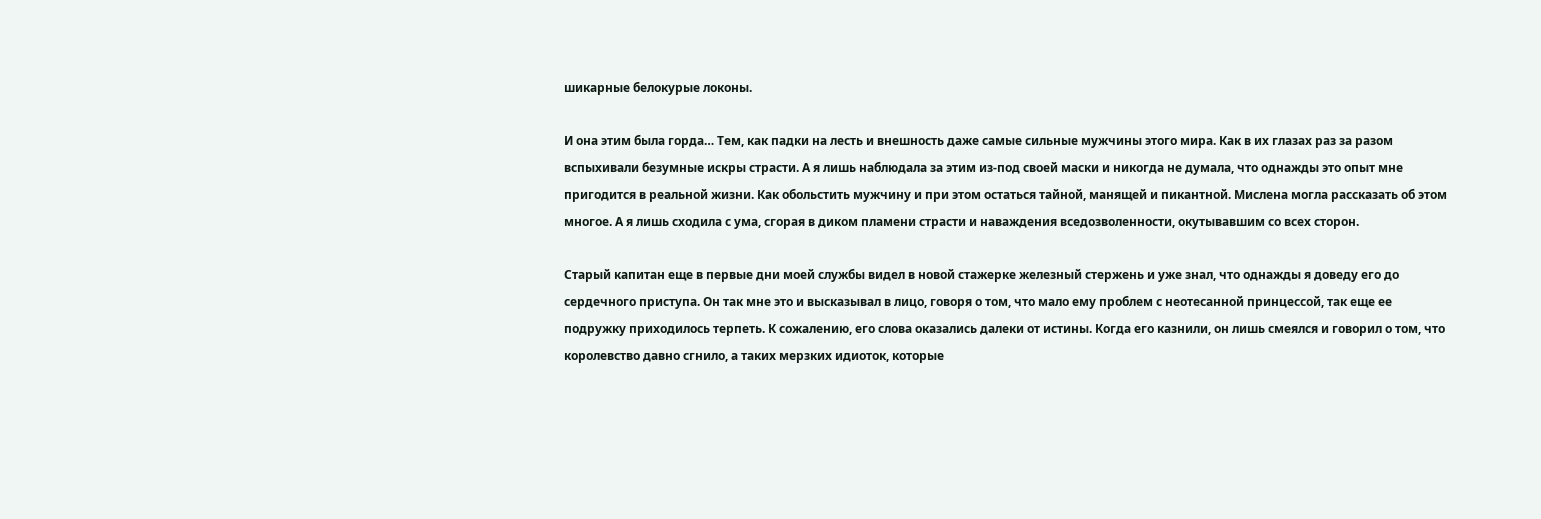шикарные белокурые локоны.

И она этим была горда… Тем, как падки на лесть и внешность даже самые сильные мужчины этого мира. Как в их глазах раз за разом вспыхивали безумные искры страсти. А я лишь наблюдала за этим из-под своей маски и никогда не думала, что однажды это опыт мне пригодится в реальной жизни. Как обольстить мужчину и при этом остаться тайной, манящей и пикантной. Мислена могла рассказать об этом многое. А я лишь сходила с ума, сгорая в диком пламени страсти и наваждения вседозволенности, окутывавшим со всех сторон.

Старый капитан еще в первые дни моей службы видел в новой стажерке железный стержень и уже знал, что однажды я доведу его до сердечного приступа. Он так мне это и высказывал в лицо, говоря о том, что мало ему проблем с неотесанной принцессой, так еще ее подружку приходилось терпеть. К сожалению, его слова оказались далеки от истины. Когда его казнили, он лишь смеялся и говорил о том, что королевство давно сгнило, а таких мерзких идиоток, которые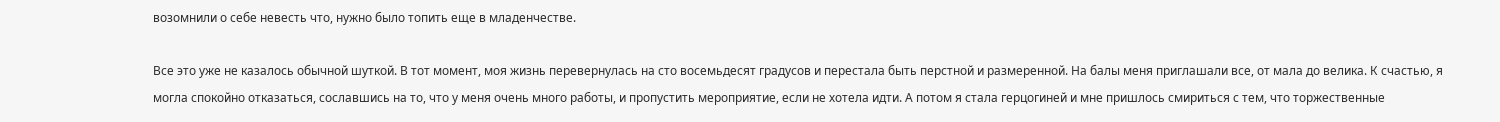возомнили о себе невесть что, нужно было топить еще в младенчестве.

Все это уже не казалось обычной шуткой. В тот момент, моя жизнь перевернулась на сто восемьдесят градусов и перестала быть перстной и размеренной. На балы меня приглашали все, от мала до велика. К счастью, я могла спокойно отказаться, сославшись на то, что у меня очень много работы, и пропустить мероприятие, если не хотела идти. А потом я стала герцогиней и мне пришлось смириться с тем, что торжественные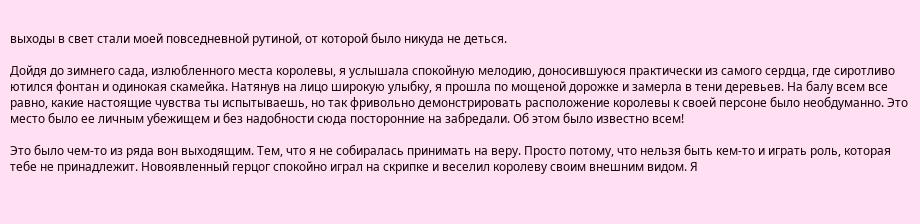выходы в свет стали моей повседневной рутиной, от которой было никуда не деться.

Дойдя до зимнего сада, излюбленного места королевы, я услышала спокойную мелодию, доносившуюся практически из самого сердца, где сиротливо ютился фонтан и одинокая скамейка. Натянув на лицо широкую улыбку, я прошла по мощеной дорожке и замерла в тени деревьев. На балу всем все равно, какие настоящие чувства ты испытываешь, но так фривольно демонстрировать расположение королевы к своей персоне было необдуманно. Это место было ее личным убежищем и без надобности сюда посторонние на забредали. Об этом было известно всем!

Это было чем-то из ряда вон выходящим. Тем, что я не собиралась принимать на веру. Просто потому, что нельзя быть кем-то и играть роль, которая тебе не принадлежит. Новоявленный герцог спокойно играл на скрипке и веселил королеву своим внешним видом. Я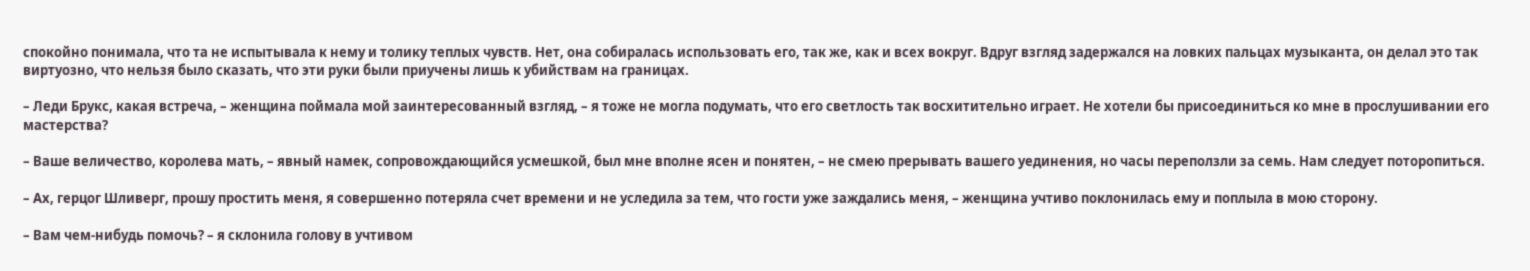спокойно понимала, что та не испытывала к нему и толику теплых чувств. Нет, она собиралась использовать его, так же, как и всех вокруг. Вдруг взгляд задержался на ловких пальцах музыканта, он делал это так виртуозно, что нельзя было сказать, что эти руки были приучены лишь к убийствам на границах.

– Леди Брукс, какая встреча, – женщина поймала мой заинтересованный взгляд, – я тоже не могла подумать, что его светлость так восхитительно играет. Не хотели бы присоединиться ко мне в прослушивании его мастерства?

– Ваше величество, королева мать, – явный намек, сопровождающийся усмешкой, был мне вполне ясен и понятен, – не смею прерывать вашего уединения, но часы переползли за семь. Нам следует поторопиться.

– Ах, герцог Шливерг, прошу простить меня, я совершенно потеряла счет времени и не уследила за тем, что гости уже заждались меня, – женщина учтиво поклонилась ему и поплыла в мою сторону.

– Вам чем-нибудь помочь? – я склонила голову в учтивом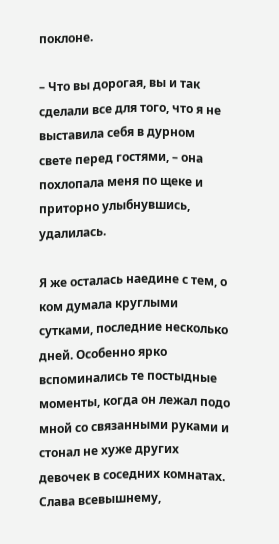поклоне.

– Что вы дорогая, вы и так сделали все для того, что я не выставила себя в дурном свете перед гостями, – она похлопала меня по щеке и приторно улыбнувшись, удалилась.

Я же осталась наедине с тем, о ком думала круглыми сутками, последние несколько дней. Особенно ярко вспоминались те постыдные моменты, когда он лежал подо мной со связанными руками и стонал не хуже других девочек в соседних комнатах. Слава всевышнему,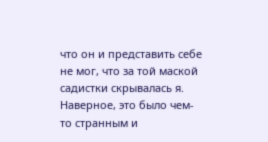что он и представить себе не мог, что за той маской садистки скрывалась я. Наверное, это было чем-то странным и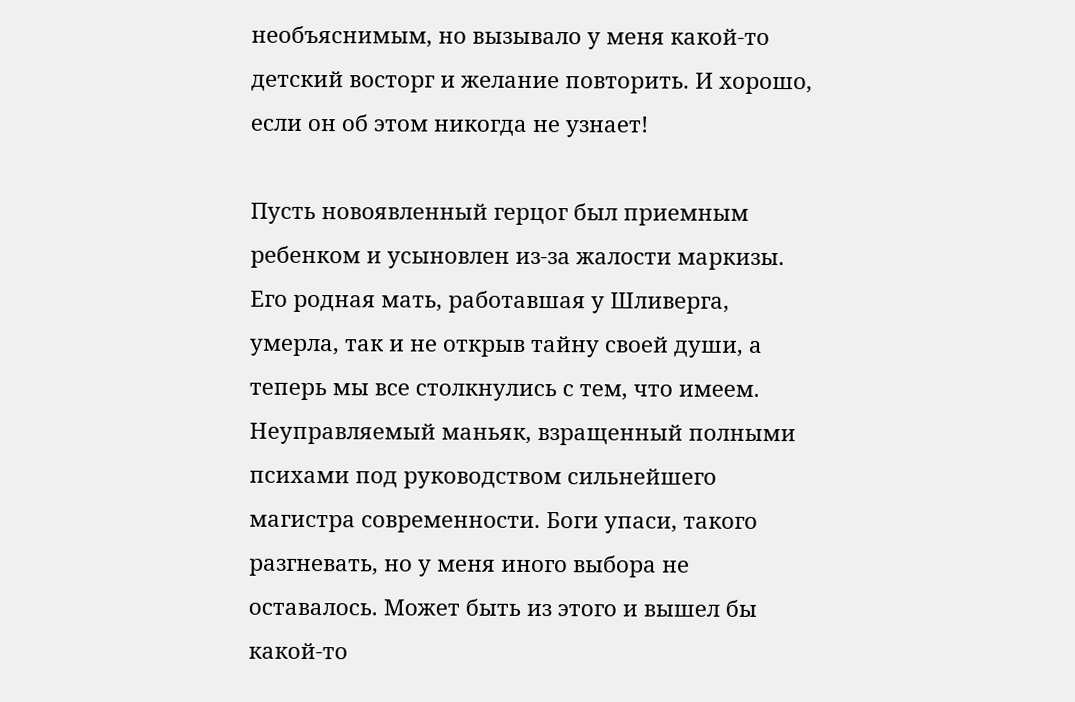необъяснимым, но вызывало у меня какой-то детский восторг и желание повторить. И хорошо, если он об этом никогда не узнает!

Пусть новоявленный герцог был приемным ребенком и усыновлен из-за жалости маркизы. Его родная мать, работавшая у Шливерга, умерла, так и не открыв тайну своей души, а теперь мы все столкнулись с тем, что имеем. Неуправляемый маньяк, взращенный полными психами под руководством сильнейшего магистра современности. Боги упаси, такого разгневать, но у меня иного выбора не оставалось. Может быть из этого и вышел бы какой-то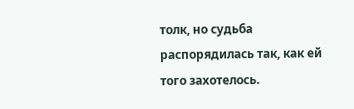толк, но судьба распорядилась так, как ей того захотелось.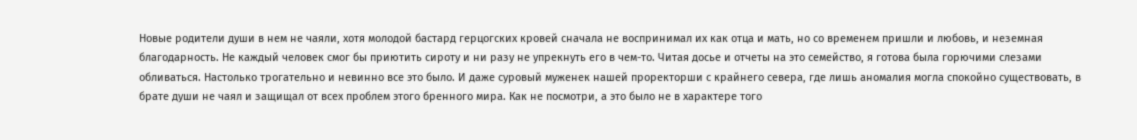Новые родители души в нем не чаяли, хотя молодой бастард герцогских кровей сначала не воспринимал их как отца и мать, но со временем пришли и любовь, и неземная благодарность. Не каждый человек смог бы приютить сироту и ни разу не упрекнуть его в чем-то. Читая досье и отчеты на это семейство, я готова была горючими слезами обливаться. Настолько трогательно и невинно все это было. И даже суровый муженек нашей проректорши с крайнего севера, где лишь аномалия могла спокойно существовать, в брате души не чаял и защищал от всех проблем этого бренного мира. Как не посмотри, а это было не в характере того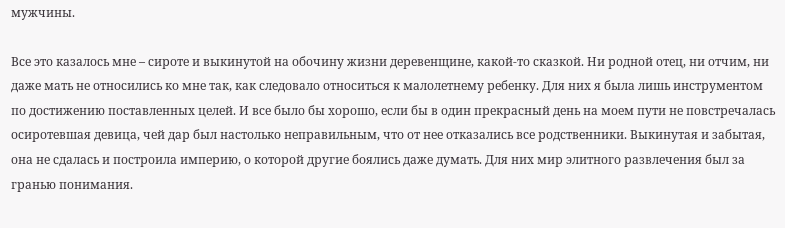мужчины.

Все это казалось мне – сироте и выкинутой на обочину жизни деревенщине, какой-то сказкой. Ни родной отец, ни отчим, ни даже мать не относились ко мне так, как следовало относиться к малолетнему ребенку. Для них я была лишь инструментом по достижению поставленных целей. И все было бы хорошо, если бы в один прекрасный день на моем пути не повстречалась осиротевшая девица, чей дар был настолько неправильным, что от нее отказались все родственники. Выкинутая и забытая, она не сдалась и построила империю, о которой другие боялись даже думать. Для них мир элитного развлечения был за гранью понимания.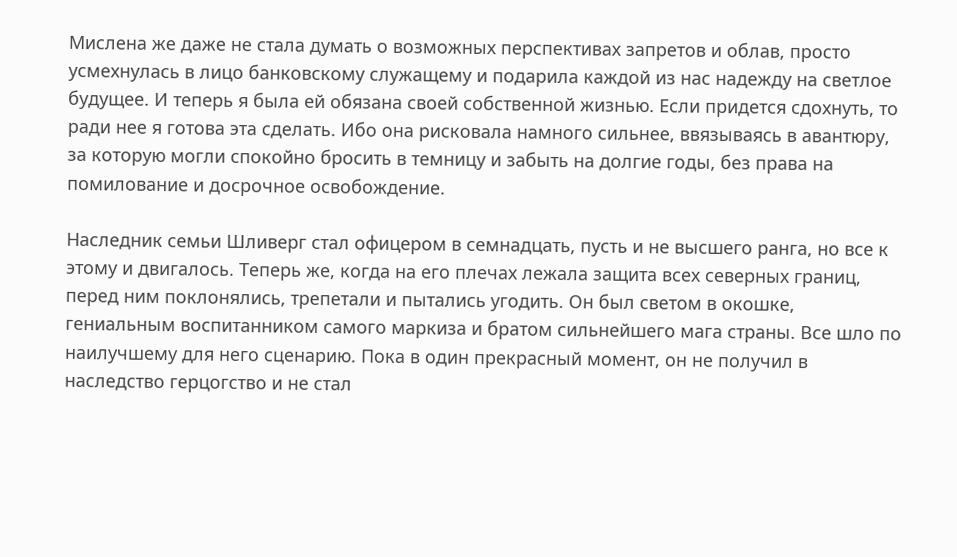Мислена же даже не стала думать о возможных перспективах запретов и облав, просто усмехнулась в лицо банковскому служащему и подарила каждой из нас надежду на светлое будущее. И теперь я была ей обязана своей собственной жизнью. Если придется сдохнуть, то ради нее я готова эта сделать. Ибо она рисковала намного сильнее, ввязываясь в авантюру, за которую могли спокойно бросить в темницу и забыть на долгие годы, без права на помилование и досрочное освобождение.

Наследник семьи Шливерг стал офицером в семнадцать, пусть и не высшего ранга, но все к этому и двигалось. Теперь же, когда на его плечах лежала защита всех северных границ, перед ним поклонялись, трепетали и пытались угодить. Он был светом в окошке, гениальным воспитанником самого маркиза и братом сильнейшего мага страны. Все шло по наилучшему для него сценарию. Пока в один прекрасный момент, он не получил в наследство герцогство и не стал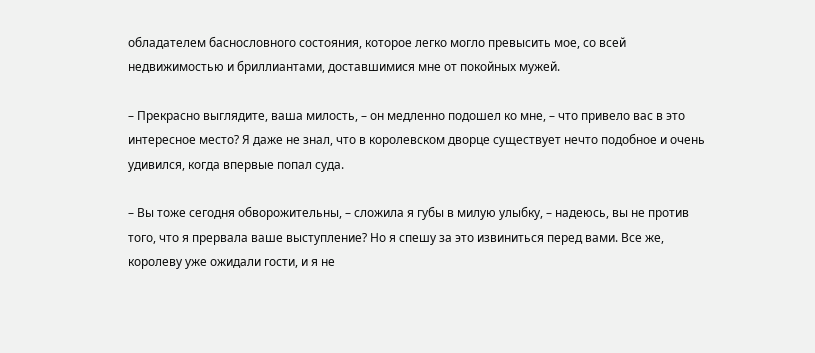обладателем баснословного состояния, которое легко могло превысить мое, со всей недвижимостью и бриллиантами, доставшимися мне от покойных мужей.

– Прекрасно выглядите, ваша милость, – он медленно подошел ко мне, – что привело вас в это интересное место? Я даже не знал, что в королевском дворце существует нечто подобное и очень удивился, когда впервые попал суда.

– Вы тоже сегодня обворожительны, – сложила я губы в милую улыбку, – надеюсь, вы не против того, что я прервала ваше выступление? Но я спешу за это извиниться перед вами. Все же, королеву уже ожидали гости, и я не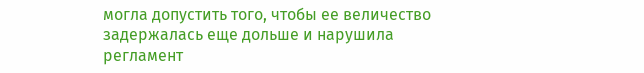могла допустить того, чтобы ее величество задержалась еще дольше и нарушила регламент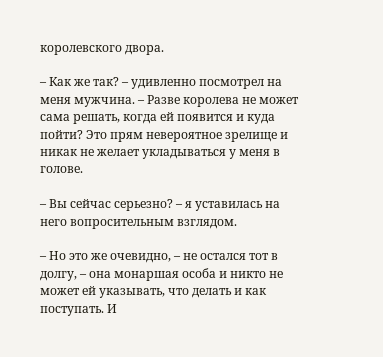королевского двора.

– Как же так? – удивленно посмотрел на меня мужчина. – Разве королева не может сама решать, когда ей появится и куда пойти? Это прям невероятное зрелище и никак не желает укладываться у меня в голове.

– Вы сейчас серьезно? – я уставилась на него вопросительным взглядом.

– Но это же очевидно, – не остался тот в долгу, – она монаршая особа и никто не может ей указывать, что делать и как поступать. И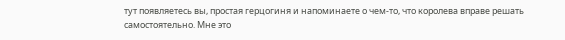тут появляетесь вы, простая герцогиня и напоминаете о чем-то, что королева вправе решать самостоятельно. Мне это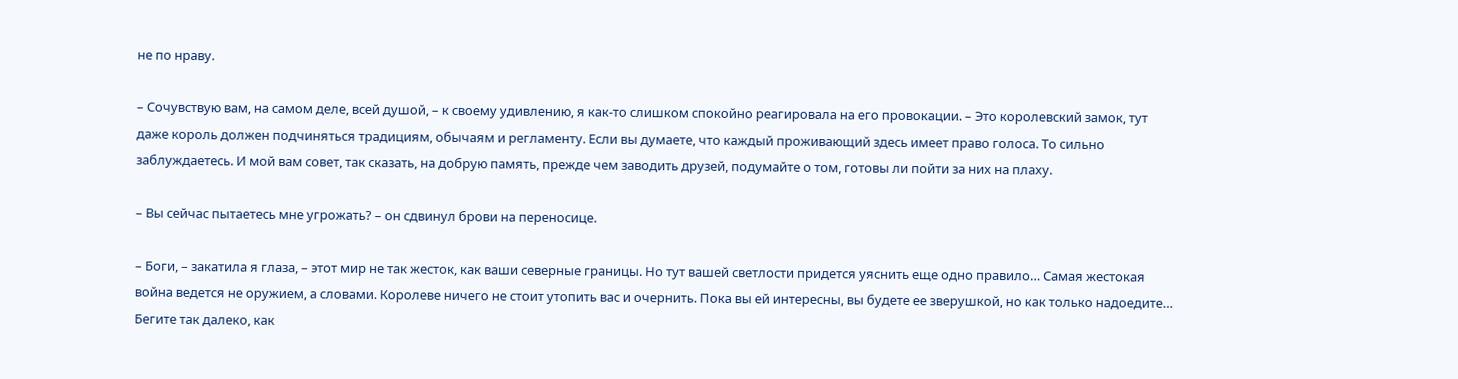не по нраву.

– Сочувствую вам, на самом деле, всей душой, – к своему удивлению, я как-то слишком спокойно реагировала на его провокации. – Это королевский замок, тут даже король должен подчиняться традициям, обычаям и регламенту. Если вы думаете, что каждый проживающий здесь имеет право голоса. То сильно заблуждаетесь. И мой вам совет, так сказать, на добрую память, прежде чем заводить друзей, подумайте о том, готовы ли пойти за них на плаху.

– Вы сейчас пытаетесь мне угрожать? – он сдвинул брови на переносице.

– Боги, – закатила я глаза, – этот мир не так жесток, как ваши северные границы. Но тут вашей светлости придется уяснить еще одно правило… Самая жестокая война ведется не оружием, а словами. Королеве ничего не стоит утопить вас и очернить. Пока вы ей интересны, вы будете ее зверушкой, но как только надоедите… Бегите так далеко, как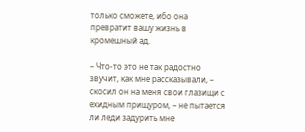только сможете, ибо она превратит вашу жизнь в кромешный ад.

– Что-то это не так радостно звучит, как мне рассказывали, – скосил он на меня свои глазищи с ехидным прищуром, – не пытается ли леди задурить мне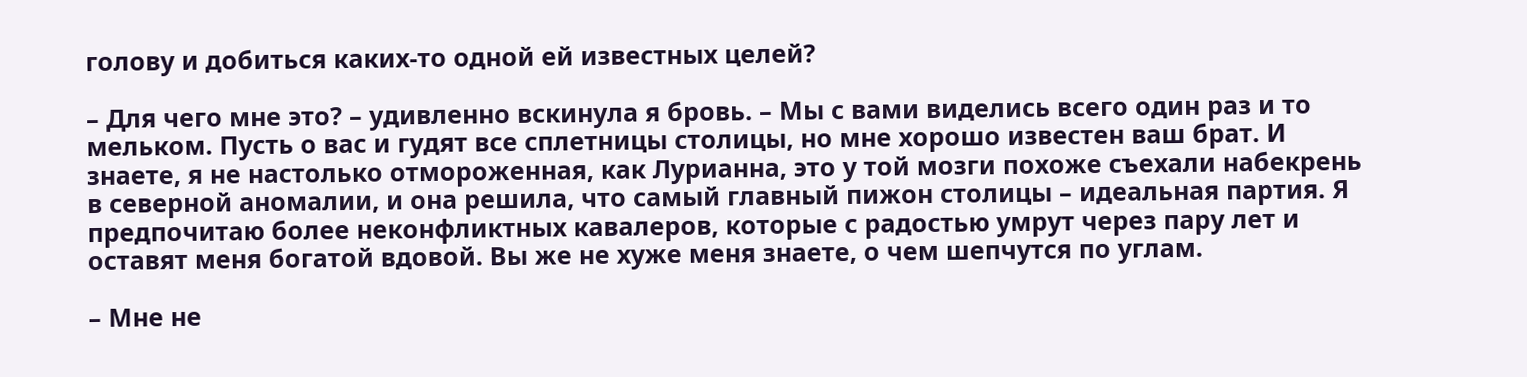голову и добиться каких-то одной ей известных целей?

– Для чего мне это? – удивленно вскинула я бровь. – Мы с вами виделись всего один раз и то мельком. Пусть о вас и гудят все сплетницы столицы, но мне хорошо известен ваш брат. И знаете, я не настолько отмороженная, как Лурианна, это у той мозги похоже съехали набекрень в северной аномалии, и она решила, что самый главный пижон столицы – идеальная партия. Я предпочитаю более неконфликтных кавалеров, которые с радостью умрут через пару лет и оставят меня богатой вдовой. Вы же не хуже меня знаете, о чем шепчутся по углам.

– Мне не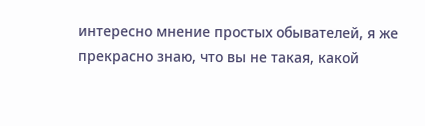интересно мнение простых обывателей, я же прекрасно знаю, что вы не такая, какой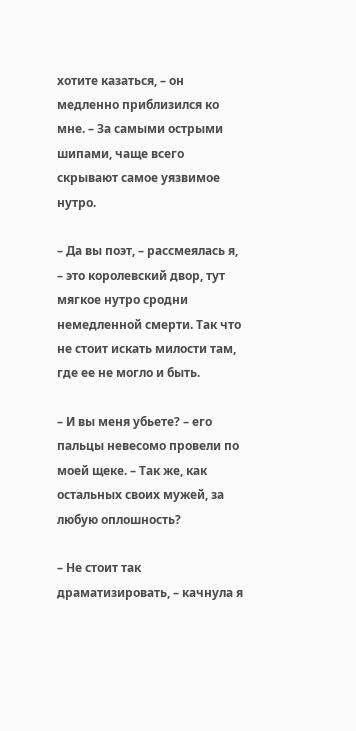хотите казаться, – он медленно приблизился ко мне. – За самыми острыми шипами, чаще всего скрывают самое уязвимое нутро.

– Да вы поэт, – рассмеялась я, – это королевский двор, тут мягкое нутро сродни немедленной смерти. Так что не стоит искать милости там, где ее не могло и быть.

– И вы меня убьете? – его пальцы невесомо провели по моей щеке. – Так же, как остальных своих мужей, за любую оплошность?

– Не стоит так драматизировать, – качнула я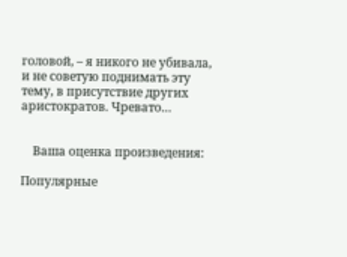головой, – я никого не убивала, и не советую поднимать эту тему, в присутствие других аристократов. Чревато…


    Ваша оценка произведения:

Популярные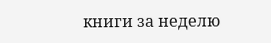книги за неделю